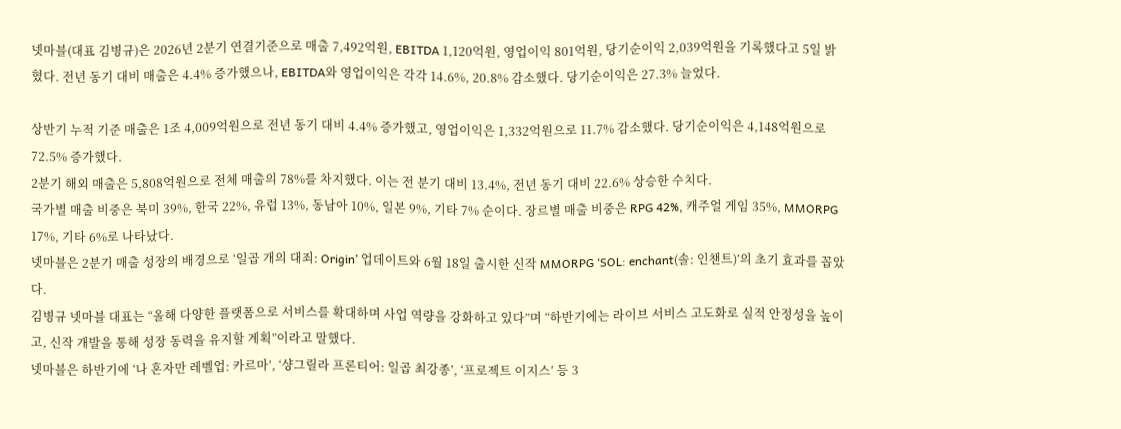넷마블(대표 김병규)은 2026년 2분기 연결기준으로 매출 7,492억원, EBITDA 1,120억원, 영업이익 801억원, 당기순이익 2,039억원을 기록했다고 5일 밝혔다. 전년 동기 대비 매출은 4.4% 증가했으나, EBITDA와 영업이익은 각각 14.6%, 20.8% 감소했다. 당기순이익은 27.3% 늘었다.

상반기 누적 기준 매출은 1조 4,009억원으로 전년 동기 대비 4.4% 증가했고, 영업이익은 1,332억원으로 11.7% 감소했다. 당기순이익은 4,148억원으로 72.5% 증가했다.
2분기 해외 매출은 5,808억원으로 전체 매출의 78%를 차지했다. 이는 전 분기 대비 13.4%, 전년 동기 대비 22.6% 상승한 수치다.
국가별 매출 비중은 북미 39%, 한국 22%, 유럽 13%, 동남아 10%, 일본 9%, 기타 7% 순이다. 장르별 매출 비중은 RPG 42%, 캐주얼 게임 35%, MMORPG 17%, 기타 6%로 나타났다.
넷마블은 2분기 매출 성장의 배경으로 ‘일곱 개의 대죄: Origin’ 업데이트와 6월 18일 출시한 신작 MMORPG ‘SOL: enchant(솔: 인챈트)’의 초기 효과를 꼽았다.
김병규 넷마블 대표는 “올해 다양한 플랫폼으로 서비스를 확대하며 사업 역량을 강화하고 있다”며 “하반기에는 라이브 서비스 고도화로 실적 안정성을 높이고, 신작 개발을 통해 성장 동력을 유지할 계획”이라고 말했다.
넷마블은 하반기에 ‘나 혼자만 레벨업: 카르마’, ‘샹그릴라 프론티어: 일곱 최강종’, ‘프로젝트 이지스’ 등 3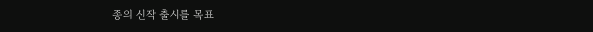종의 신작 출시를 목표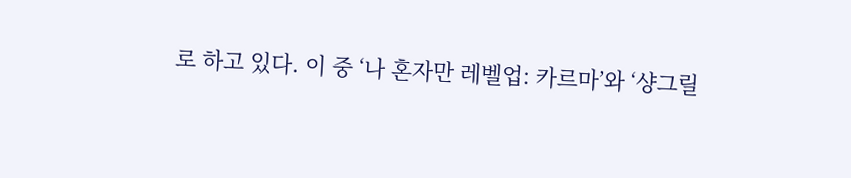로 하고 있다. 이 중 ‘나 혼자만 레벨업: 카르마’와 ‘샹그릴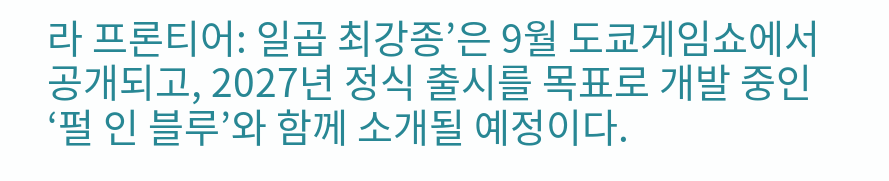라 프론티어: 일곱 최강종’은 9월 도쿄게임쇼에서 공개되고, 2027년 정식 출시를 목표로 개발 중인 ‘펄 인 블루’와 함께 소개될 예정이다.